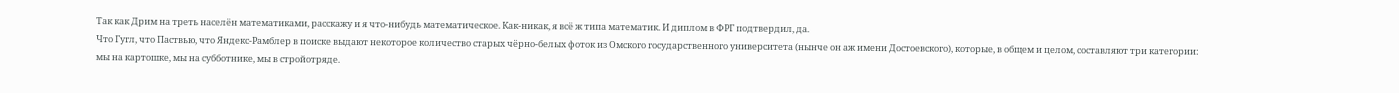Так как Дрим на треть населён математиками, расскажу и я что-нибудь математическое. Как-никак, я всё ж типа математик. И диплом в ФРГ подтвердил, да.
Что Гугл, что Паствью, что Яндекс-Рамблер в поиске выдают некоторое количество старых чёрно-белых фоток из Омского государственного университета (нынче он аж имени Достоевского), которые, в общем и целом, составляют три категории: мы на картошке, мы на субботнике, мы в стройотряде.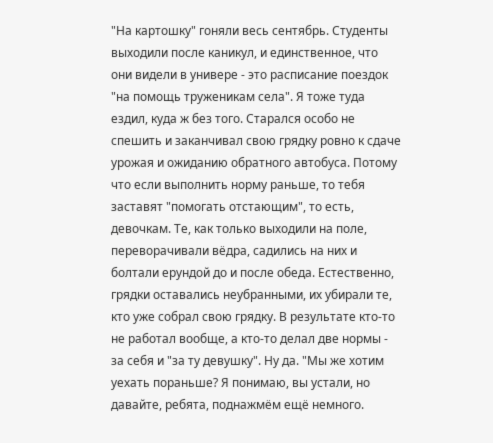"На картошку" гоняли весь сентябрь. Студенты выходили после каникул, и единственное, что они видели в универе - это расписание поездок "на помощь труженикам села". Я тоже туда ездил, куда ж без того. Старался особо не спешить и заканчивал свою грядку ровно к сдаче урожая и ожиданию обратного автобуса. Потому что если выполнить норму раньше, то тебя заставят "помогать отстающим", то есть, девочкам. Те, как только выходили на поле, переворачивали вёдра, садились на них и болтали ерундой до и после обеда. Естественно, грядки оставались неубранными, их убирали те, кто уже собрал свою грядку. В результате кто-то не работал вообще, а кто-то делал две нормы - за себя и "за ту девушку". Ну да. "Мы же хотим уехать пораньше? Я понимаю, вы устали, но давайте, ребята, поднажмём ещё немного.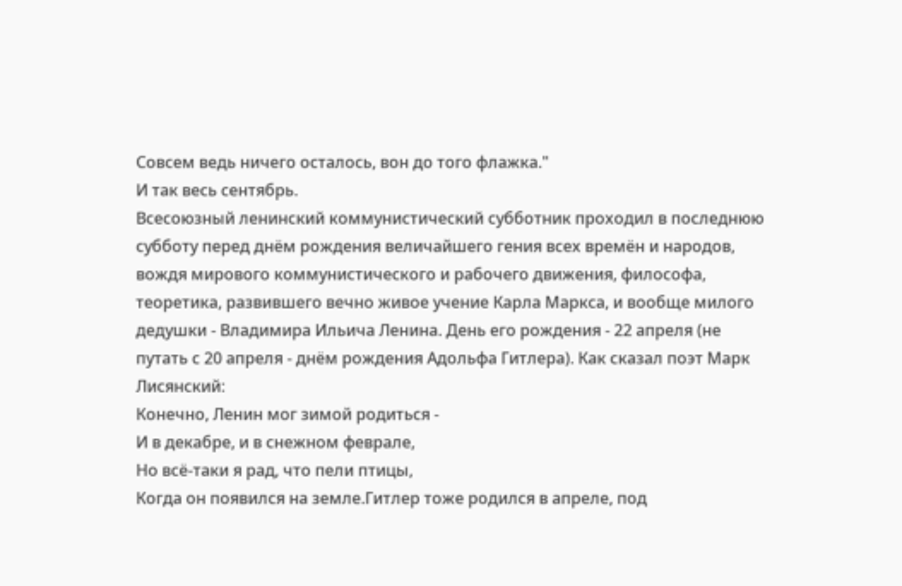Совсем ведь ничего осталось, вон до того флажка."
И так весь сентябрь.
Всесоюзный ленинский коммунистический субботник проходил в последнюю субботу перед днём рождения величайшего гения всех времён и народов, вождя мирового коммунистического и рабочего движения, философа, теоретика, развившего вечно живое учение Карла Маркса, и вообще милого дедушки - Владимира Ильича Ленина. День его рождения - 22 апреля (не путать с 20 апреля - днём рождения Адольфа Гитлера). Как сказал поэт Марк Лисянский:
Конечно, Ленин мог зимой родиться -
И в декабре, и в снежном феврале,
Но всё-таки я рад, что пели птицы,
Когда он появился на земле.Гитлер тоже родился в апреле, под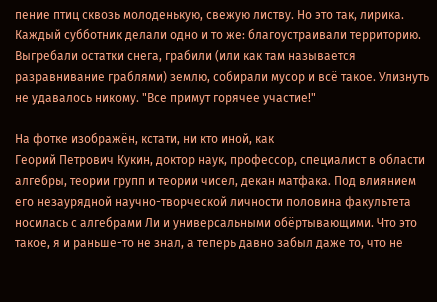пение птиц сквозь молоденькую, свежую листву. Но это так, лирика.
Каждый субботник делали одно и то же: благоустраивали территорию. Выгребали остатки снега, грабили (или как там называется разравнивание граблями) землю, собирали мусор и всё такое. Улизнуть не удавалось никому. "Все примут горячее участие!"

На фотке изображён, кстати, ни кто иной, как
Георий Петрович Кукин, доктор наук, профессор, специалист в области алгебры, теории групп и теории чисел, декан матфака. Под влиянием его незаурядной научно-творческой личности половина факультета носилась с алгебрами Ли и универсальными обёртывающими. Что это такое, я и раньше-то не знал, а теперь давно забыл даже то, что не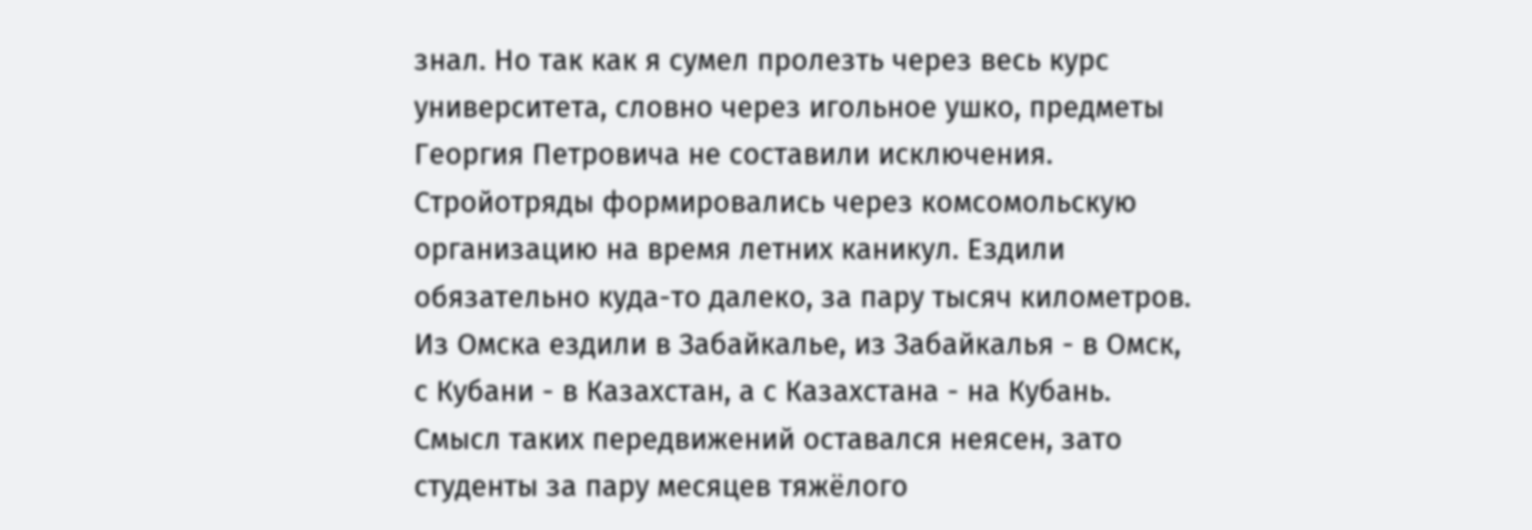знал. Но так как я сумел пролезть через весь курс университета, словно через игольное ушко, предметы Георгия Петровича не составили исключения.
Стройотряды формировались через комсомольскую организацию на время летних каникул. Ездили обязательно куда-то далеко, за пару тысяч километров. Из Омска ездили в Забайкалье, из Забайкалья - в Омск, с Кубани - в Казахстан, а с Казахстана - на Кубань. Смысл таких передвижений оставался неясен, зато студенты за пару месяцев тяжёлого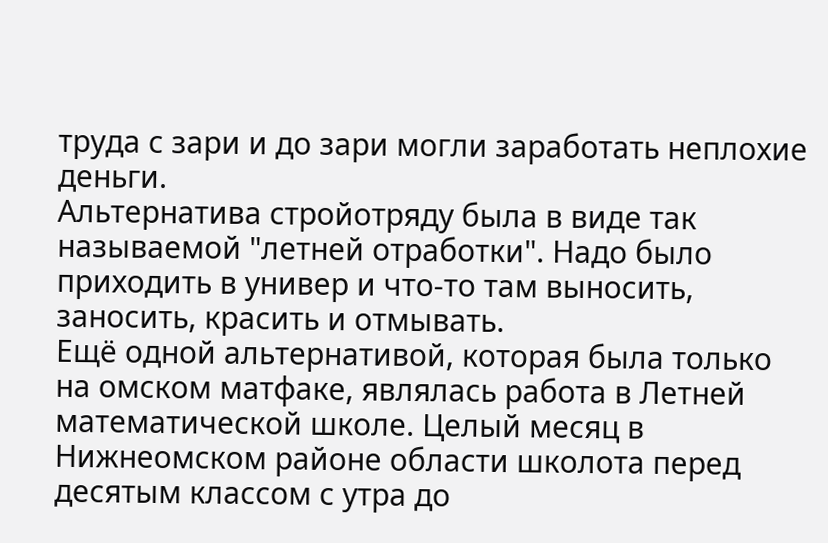труда с зари и до зари могли заработать неплохие деньги.
Альтернатива стройотряду была в виде так называемой "летней отработки". Надо было приходить в универ и что-то там выносить, заносить, красить и отмывать.
Ещё одной альтернативой, которая была только на омском матфаке, являлась работа в Летней математической школе. Целый месяц в Нижнеомском районе области школота перед десятым классом с утра до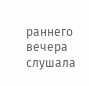раннего вечера слушала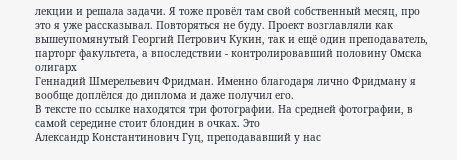лекции и решала задачи. Я тоже провёл там свой собственный месяц, про это я уже рассказывал. Повторяться не буду. Проект возглавляли как вышеупомянутый Георгий Петрович Кукин, так и ещё один преподаватель, парторг факультета, а впоследствии - контролировавший половину Омска олигарх
Геннадий Шмерельевич Фридман. Именно благодаря лично Фридману я вообще доплёлся до диплома и даже получил его.
В тексте по ссылке находятся три фотографии. На средней фотографии, в самой середине стоит блондин в очках. Это
Александр Константинович Гуц, преподававший у нас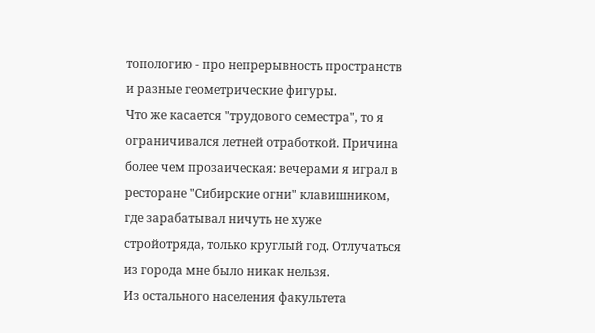топологию - про непрерывность пространств и разные геометрические фигуры.
Что же касается "трудового семестра", то я ограничивался летней отработкой. Причина более чем прозаическая: вечерами я играл в ресторане "Сибирские огни" клавишником, где зарабатывал ничуть не хуже стройотряда, только круглый год. Отлучаться из города мне было никак нельзя.
Из остального населения факультета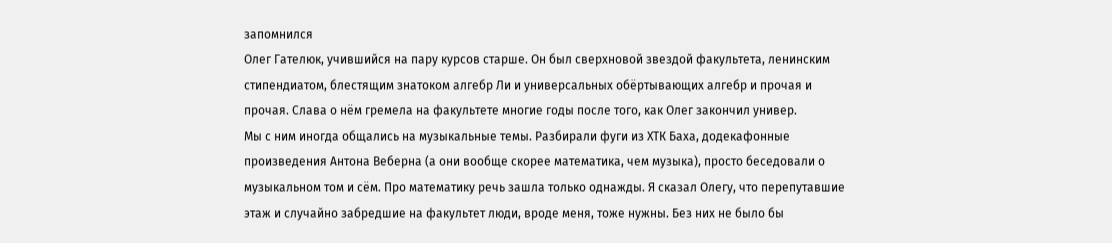запомнился
Олег Гателюк, учившийся на пару курсов старше. Он был сверхновой звездой факультета, ленинским стипендиатом, блестящим знатоком алгебр Ли и универсальных обёртывающих алгебр и прочая и прочая. Слава о нём гремела на факультете многие годы после того, как Олег закончил универ.
Мы с ним иногда общались на музыкальные темы. Разбирали фуги из ХТК Баха, додекафонные произведения Антона Веберна (а они вообще скорее математика, чем музыка), просто беседовали о музыкальном том и сём. Про математику речь зашла только однажды. Я сказал Олегу, что перепутавшие этаж и случайно забредшие на факультет люди, вроде меня, тоже нужны. Без них не было бы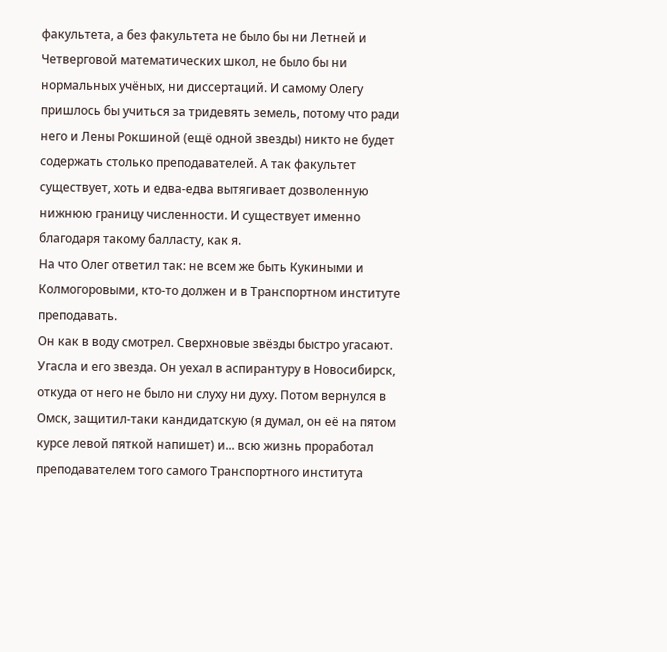факультета, а без факультета не было бы ни Летней и Четверговой математических школ, не было бы ни нормальных учёных, ни диссертаций. И самому Олегу пришлось бы учиться за тридевять земель, потому что ради него и Лены Рокшиной (ещё одной звезды) никто не будет содержать столько преподавателей. А так факультет существует, хоть и едва-едва вытягивает дозволенную нижнюю границу численности. И существует именно благодаря такому балласту, как я.
На что Олег ответил так: не всем же быть Кукиными и Колмогоровыми, кто-то должен и в Транспортном институте преподавать.
Он как в воду смотрел. Сверхновые звёзды быстро угасают. Угасла и его звезда. Он уехал в аспирантуру в Новосибирск, откуда от него не было ни слуху ни духу. Потом вернулся в Омск, защитил-таки кандидатскую (я думал, он её на пятом курсе левой пяткой напишет) и... всю жизнь проработал преподавателем того самого Транспортного института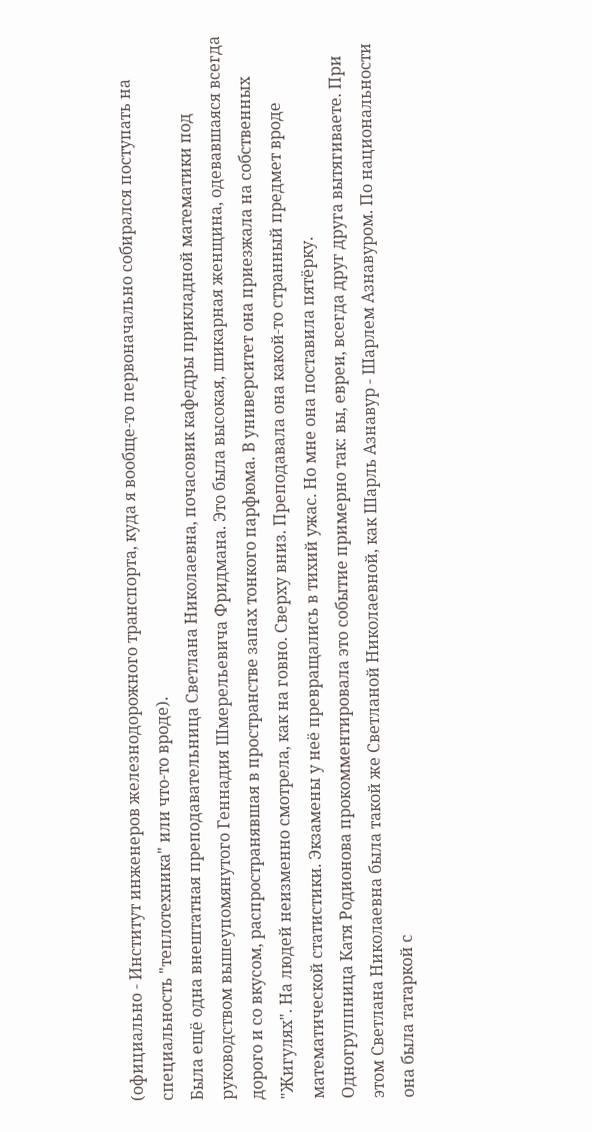(официально - Институт инженеров железнодорожного транспорта, куда я вообще-то первоначально собирался поступать на специальность "теплотехника" или что-то вроде).
Была ещё одна внештатная преподавательница Светлана Николаевна, почасовик кафедры прикладной математики под руководством вышеупомянутого Геннадия Шмерельевича Фридмана. Это была высокая, шикарная женщина, одевавшаяся всегда дорого и со вкусом, распространявшая в пространстве запах тонкого парфюма. В университет она приезжала на собственных "Жигулях". На людей неизменно смотрела, как на говно. Сверху вниз. Преподавала она какой-то странный предмет вроде математической статистики. Экзамены у неё превращались в тихий ужас. Но мне она поставила пятёрку.
Одногруппница Катя Родионова прокомментировала это событие примерно так: вы, евреи, всегда друг друга вытягиваете. При этом Светлана Николаевна была такой же Светланой Николаевной, как Шарль Азнавур - Шарлем Азнавуром. По национальности она была татаркой с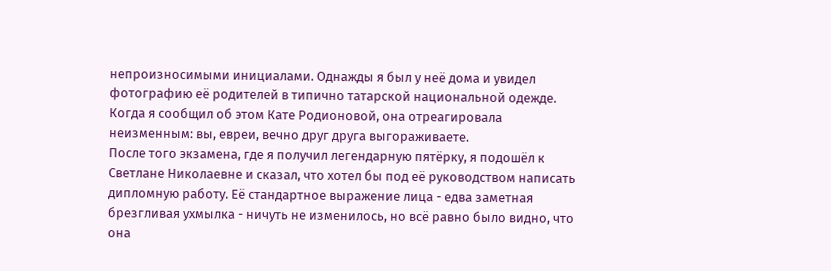непроизносимыми инициалами. Однажды я был у неё дома и увидел фотографию её родителей в типично татарской национальной одежде. Когда я сообщил об этом Кате Родионовой, она отреагировала неизменным: вы, евреи, вечно друг друга выгораживаете.
После того экзамена, где я получил легендарную пятёрку, я подошёл к Светлане Николаевне и сказал, что хотел бы под её руководством написать дипломную работу. Её стандартное выражение лица - едва заметная брезгливая ухмылка - ничуть не изменилось, но всё равно было видно, что она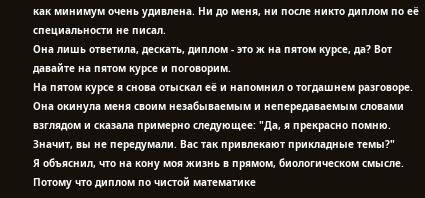как минимум очень удивлена. Ни до меня, ни после никто диплом по её специальности не писал.
Она лишь ответила, дескать, диплом - это ж на пятом курсе, да? Вот давайте на пятом курсе и поговорим.
На пятом курсе я снова отыскал её и напомнил о тогдашнем разговоре. Она окинула меня своим незабываемым и непередаваемым словами взглядом и сказала примерно следующее: "Да, я прекрасно помню. Значит, вы не передумали. Вас так привлекают прикладные темы?"
Я объяснил, что на кону моя жизнь в прямом, биологическом смысле. Потому что диплом по чистой математике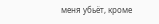меня убьёт, кроме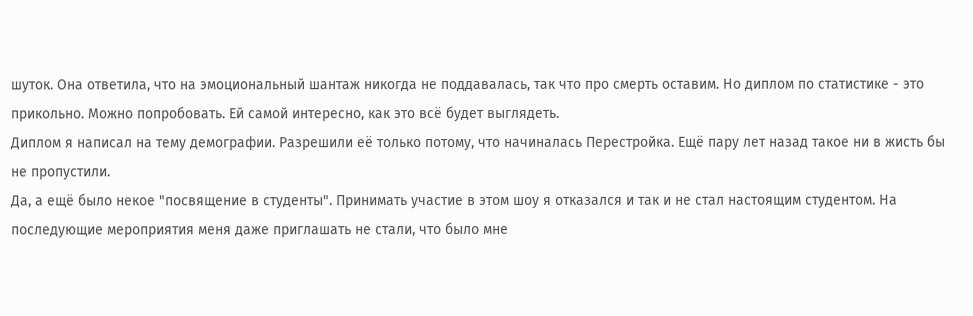шуток. Она ответила, что на эмоциональный шантаж никогда не поддавалась, так что про смерть оставим. Но диплом по статистике - это прикольно. Можно попробовать. Ей самой интересно, как это всё будет выглядеть.
Диплом я написал на тему демографии. Разрешили её только потому, что начиналась Перестройка. Ещё пару лет назад такое ни в жисть бы не пропустили.
Да, а ещё было некое "посвящение в студенты". Принимать участие в этом шоу я отказался и так и не стал настоящим студентом. На последующие мероприятия меня даже приглашать не стали, что было мне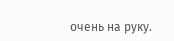очень на руку.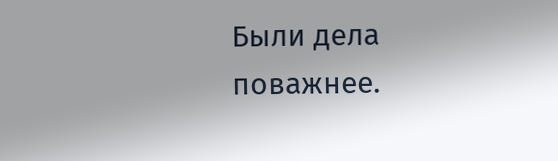Были дела поважнее.